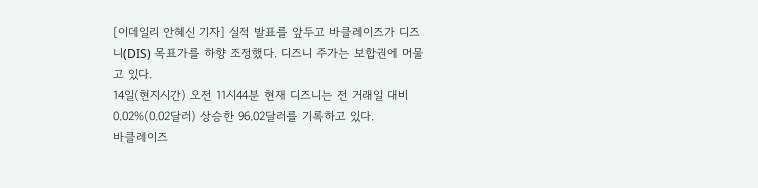[이데일리 안혜신 기자] 실적 발표를 앞두고 바클레이즈가 디즈니(DIS) 목표가를 하향 조정했다. 디즈니 주가는 보합권에 머물고 있다.
14일(현지시간) 오전 11시44분 현재 디즈니는 전 거래일 대비 0.02%(0.02달러) 상승한 96.02달러를 기록하고 있다.
바클레이즈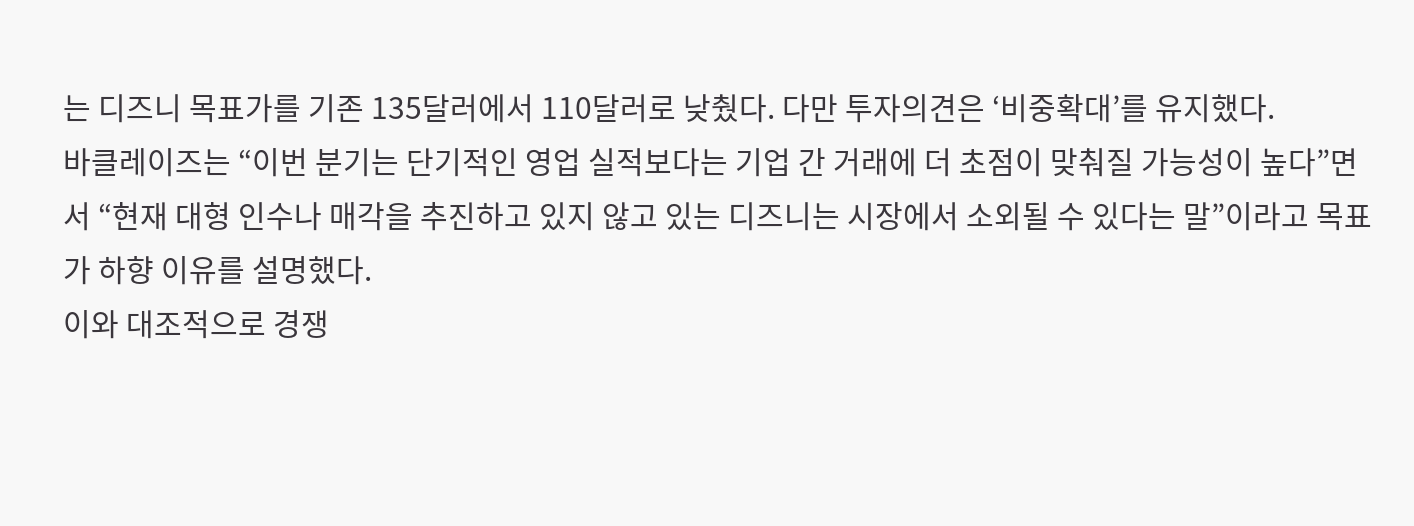는 디즈니 목표가를 기존 135달러에서 110달러로 낮췄다. 다만 투자의견은 ‘비중확대’를 유지했다.
바클레이즈는 “이번 분기는 단기적인 영업 실적보다는 기업 간 거래에 더 초점이 맞춰질 가능성이 높다”면서 “현재 대형 인수나 매각을 추진하고 있지 않고 있는 디즈니는 시장에서 소외될 수 있다는 말”이라고 목표가 하향 이유를 설명했다.
이와 대조적으로 경쟁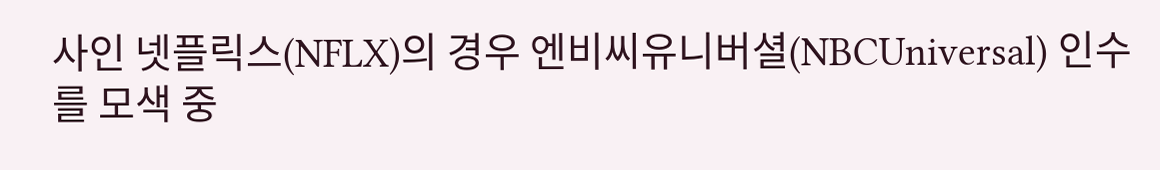사인 넷플릭스(NFLX)의 경우 엔비씨유니버셜(NBCUniversal) 인수를 모색 중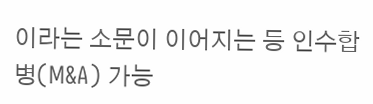이라는 소문이 이어지는 등 인수합병(M&A) 가능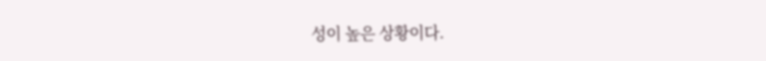성이 높은 상황이다.